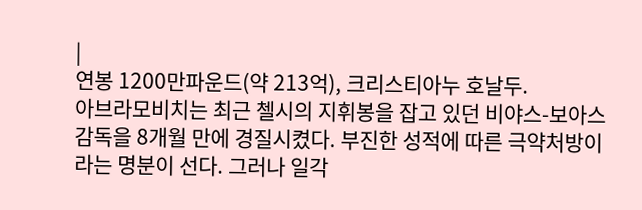|
연봉 1200만파운드(약 213억), 크리스티아누 호날두.
아브라모비치는 최근 첼시의 지휘봉을 잡고 있던 비야스-보아스 감독을 8개월 만에 경질시켰다. 부진한 성적에 따른 극약처방이라는 명분이 선다. 그러나 일각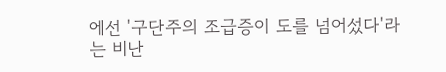에선 '구단주의 조급증이 도를 넘어섰다'라는 비난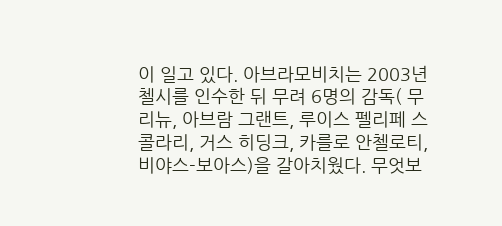이 일고 있다. 아브라모비치는 2003년 첼시를 인수한 뒤 무려 6명의 감독( 무리뉴, 아브람 그랜트, 루이스 펠리페 스콜라리, 거스 히딩크, 카를로 안첼로티, 비야스-보아스)을 갈아치웠다. 무엇보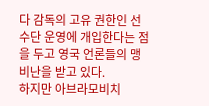다 감독의 고유 권한인 선수단 운영에 개입한다는 점을 두고 영국 언론들의 맹비난을 받고 있다.
하지만 아브라모비치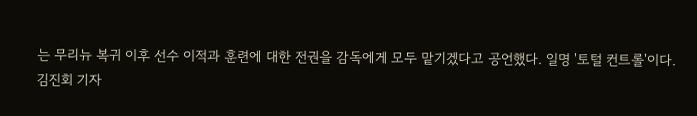는 무리뉴 복귀 이후 선수 이적과 훈련에 대한 전권을 감독에게 모두 맡기겠다고 공언했다. 일명 '토털 컨트롤'이다.
김진회 기자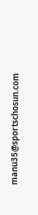manu35@sportschosun.com